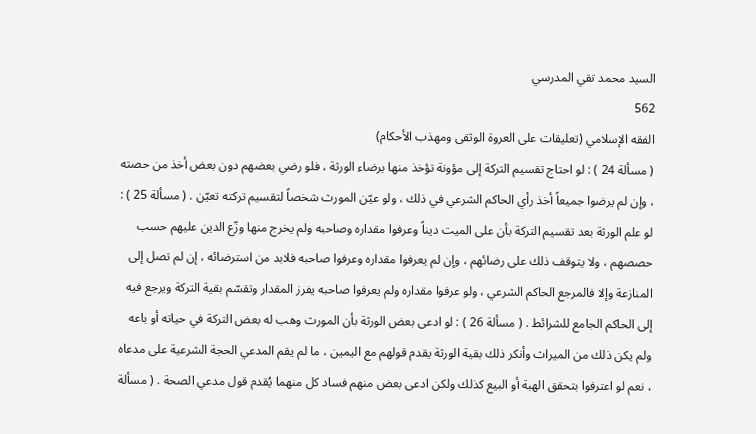السيد محمد تقي المدرسي
562
الفقه الإسلامي (تعليقات على العروة الوثقى ومهذب الأحكام)
( مسألة 24 ) : لو احتاج تقسيم التركة إلى مؤونة تؤخذ منها برضاء الورثة ، فلو رضي بعضهم دون بعض أخذ من حصته ، وإن لم يرضوا جميعاً أخذ رأي الحاكم الشرعي في ذلك ، ولو عيّن المورث شخصاً لتقسيم تركته تعيّن . ( مسألة 25 ) : لو علم الورثة بعد تقسيم التركة بأن على الميت ديناً وعرفوا مقداره وصاحبه ولم يخرج منها وزّع الدين عليهم حسب حصصهم ، ولا يتوقف ذلك على رضائهم ، وإن لم يعرفوا مقداره وعرفوا صاحبه فلابد من استرضائه ، إن لم تصل إلى المنازعة وإلا فالمرجع الحاكم الشرعي ، ولو عرفوا مقداره ولم يعرفوا صاحبه يفرز المقدار وتقسّم بقية التركة ويرجع فيه إلى الحاكم الجامع للشرائط . ( مسألة 26 ) : لو ادعى بعض الورثة بأن المورث وهب له بعض التركة في حياته أو باعه ولم يكن ذلك من الميراث وأنكر ذلك بقية الورثة يقدم قولهم مع اليمين ، ما لم يقم المدعي الحجة الشرعية على مدعاه ، نعم لو اعترفوا بتحقق الهبة أو البيع كذلك ولكن ادعى بعض منهم فساد كل منهما يُقدم قول مدعي الصحة . ( مسألة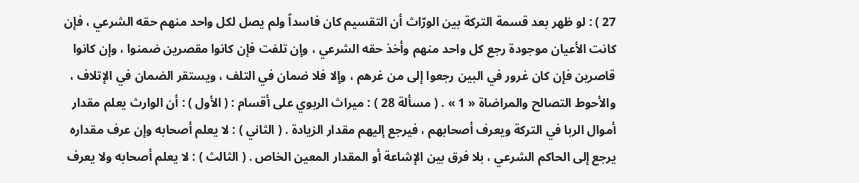27 ) : لو ظهر بعد قسمة التركة بين الورّاث أن التقسيم كان فاسداً ولم يصل لكل واحد منهم حقه الشرعي ، فإن كانت الأعيان موجودة رجع كل واحد منهم وأخذ حقه الشرعي ، وإن تلفت فإن كانوا مقصرين ضمنوا ، وإن كانوا قاصرين فإن كان غرور في البين رجعوا إلى من غرهم ، وإلا فلا ضمان في التلف ، ويستقر الضمان في الإتلاف ، والأحوط التصالح والمراضاة « 1 » . ( مسألة 28 ) : ميراث الربوي على أقسام : ( الأول ) : أن الوارث يعلم مقدار أموال الربا في التركة ويعرف أصحابهم ، فيرجع إليهم مقدار الزيادة . ( الثاني ) : لا يعلم أصحابه وإن عرف مقداره يرجع إلى الحاكم الشرعي ، بلا فرق بين الإشاعة أو المقدار المعين الخاص . ( الثالث ) : لا يعلم أصحابه ولا يعرف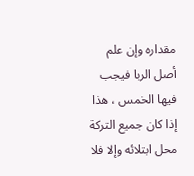مقداره وإن علم أصل الربا فيجب فيها الخمس ، هذا إذا كان جميع التركة محل ابتلائه وإلا فلا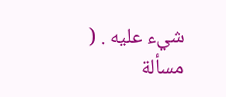شيء عليه . ( مسألة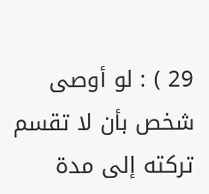29 ) : لو أوصى شخص بأن لا تقسم تركته إلى مدة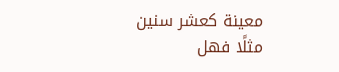معينة كعشر سنين مثلًا فهل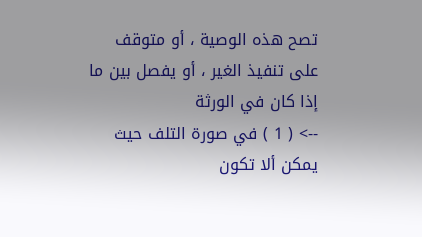تصح هذه الوصية ، أو متوقف على تنفيذ الغير ، أو يفصل بين ما إذا كان في الورثة
--> ( 1 ) في صورة التلف حيث يمكن ألا تكون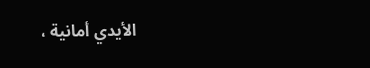الأيدي أمانية ،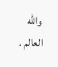واللّه العالم .